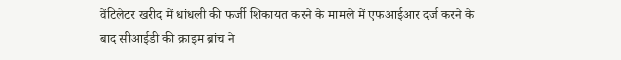वेंटिलेटर खरीद में धांधली की फर्जी शिकायत करने के मामले में एफआईआर दर्ज करने के बाद सीआईडी की क्राइम ब्रांच ने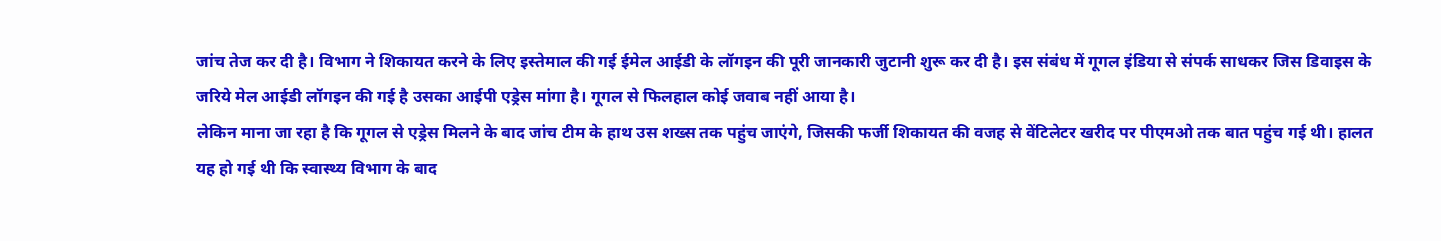जांच तेज कर दी है। विभाग ने शिकायत करने के लिए इस्तेमाल की गई ईमेल आईडी के लॉगइन की पूरी जानकारी जुटानी शुरू कर दी है। इस संबंध में गूगल इंडिया से संपर्क साधकर जिस डिवाइस के जरिये मेल आईडी लॉगइन की गई है उसका आईपी एड्रेस मांगा है। गूगल से फिलहाल कोई जवाब नहीं आया है।
लेकिन माना जा रहा है कि गूगल से एड्रेस मिलने के बाद जांच टीम के हाथ उस शख्स तक पहुंच जाएंगे, जिसकी फर्जी शिकायत की वजह से वेंटिलेटर खरीद पर पीएमओ तक बात पहुंच गई थी। हालत यह हो गई थी कि स्वास्थ्य विभाग के बाद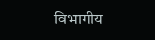विभागीय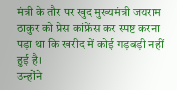मंत्री के तौर पर खुद मुख्यमंत्री जयराम ठाकुर को प्रेस कांफ्रेंस कर स्पष्ट करना पड़ा था कि खरीद में कोई गड़बड़ी नहीं हुई है।
उन्होंने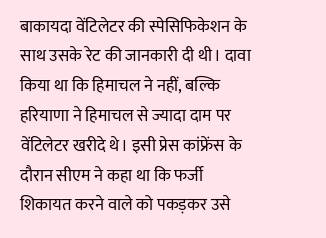बाकायदा वेंटिलेटर की स्पेसिफिकेशन के साथ उसके रेट की जानकारी दी थी। दावा किया था कि हिमाचल ने नहीं, बल्कि हरियाणा ने हिमाचल से ज्यादा दाम पर वेंटिलेटर खरीदे थे। इसी प्रेस कांफ्रेंस के दौरान सीएम ने कहा था कि फर्जी शिकायत करने वाले को पकड़कर उसे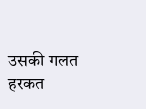उसकी गलत हरकत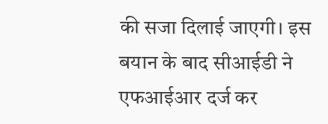की सजा दिलाई जाएगी। इस बयान के बाद सीआईडी ने एफआईआर दर्ज कर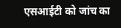एसआईटी को जांच का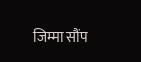जिम्मा सौंप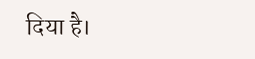दिया है।